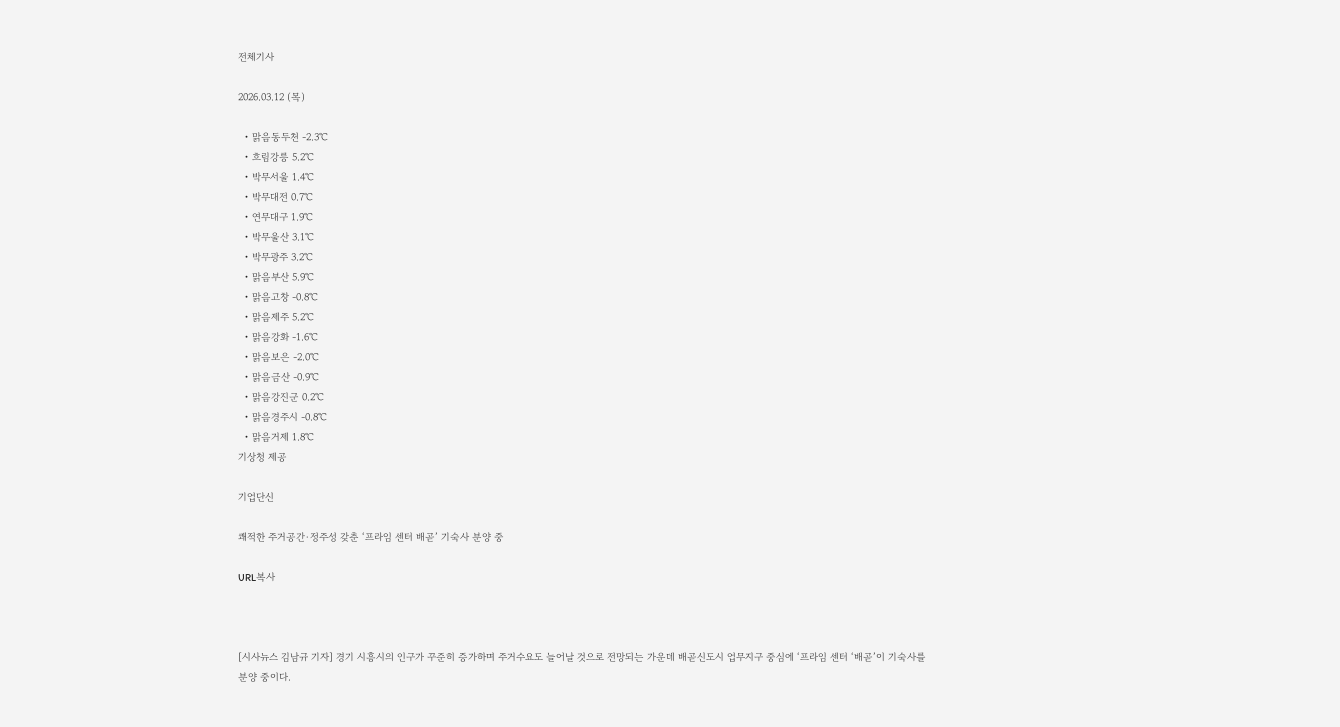전체기사

2026.03.12 (목)

  • 맑음동두천 -2.3℃
  • 흐림강릉 5.2℃
  • 박무서울 1.4℃
  • 박무대전 0.7℃
  • 연무대구 1.9℃
  • 박무울산 3.1℃
  • 박무광주 3.2℃
  • 맑음부산 5.9℃
  • 맑음고창 -0.8℃
  • 맑음제주 5.2℃
  • 맑음강화 -1.6℃
  • 맑음보은 -2.0℃
  • 맑음금산 -0.9℃
  • 맑음강진군 0.2℃
  • 맑음경주시 -0.8℃
  • 맑음거제 1.8℃
기상청 제공

기업단신

쾌적한 주거공간·정주성 갖춘 ‘프라임 센터 배곧’ 기숙사 분양 중

URL복사



[시사뉴스 김남규 기자] 경기 시흥시의 인구가 꾸준히 증가하며 주거수요도 늘어날 것으로 전망되는 가운데 배곧신도시 업무지구 중심에 ‘프라임 센터 ‘배곧’이 기숙사를 분양 중이다.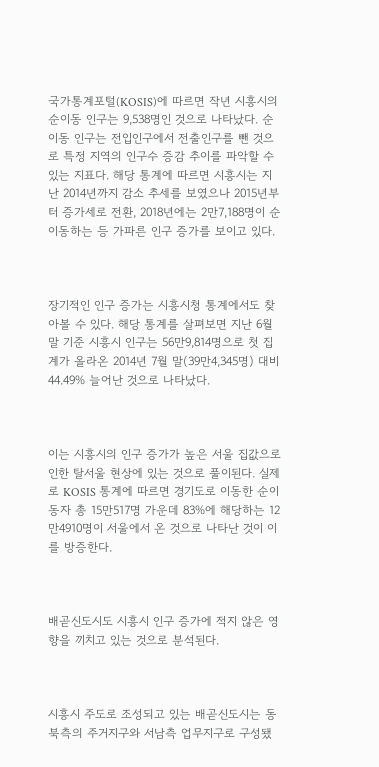국가통계포털(KOSIS)에 따르면 작년 시흥시의 순이동 인구는 9,538명인 것으로 나타났다. 순이동 인구는 전입인구에서 전출인구를 뺀 것으로 특정 지역의 인구수 증감 추이를 파악할 수 있는 지표다. 해당 통계에 따르면 시흥시는 지난 2014년까지 감소 추세를 보였으나 2015년부터 증가세로 전환, 2018년에는 2만7,188명이 순이동하는 등 가파른 인구 증가를 보이고 있다.



장기적인 인구 증가는 시흥시청 통계에서도 찾아볼 수 있다. 해당 통계를 살펴보면 지난 6월 말 기준 시흥시 인구는 56만9,814명으로 첫 집계가 올라온 2014년 7월 말(39만4,345명) 대비 44.49% 늘어난 것으로 나타났다.



이는 시흥시의 인구 증가가 높은 서울 집값으로 인한 탈서울 현상에 있는 것으로 풀이된다. 실제로 KOSIS 통계에 따르면 경기도로 이동한 순이동자 총 15만517명 가운데 83%에 해당하는 12만4910명이 서울에서 온 것으로 나타난 것이 이를 방증한다.



배곧신도시도 시흥시 인구 증가에 적지 않은 영향을 끼치고 있는 것으로 분석된다.



시흥시 주도로 조성되고 있는 배곧신도시는 동북측의 주거지구와 서남측 업무지구로 구성됐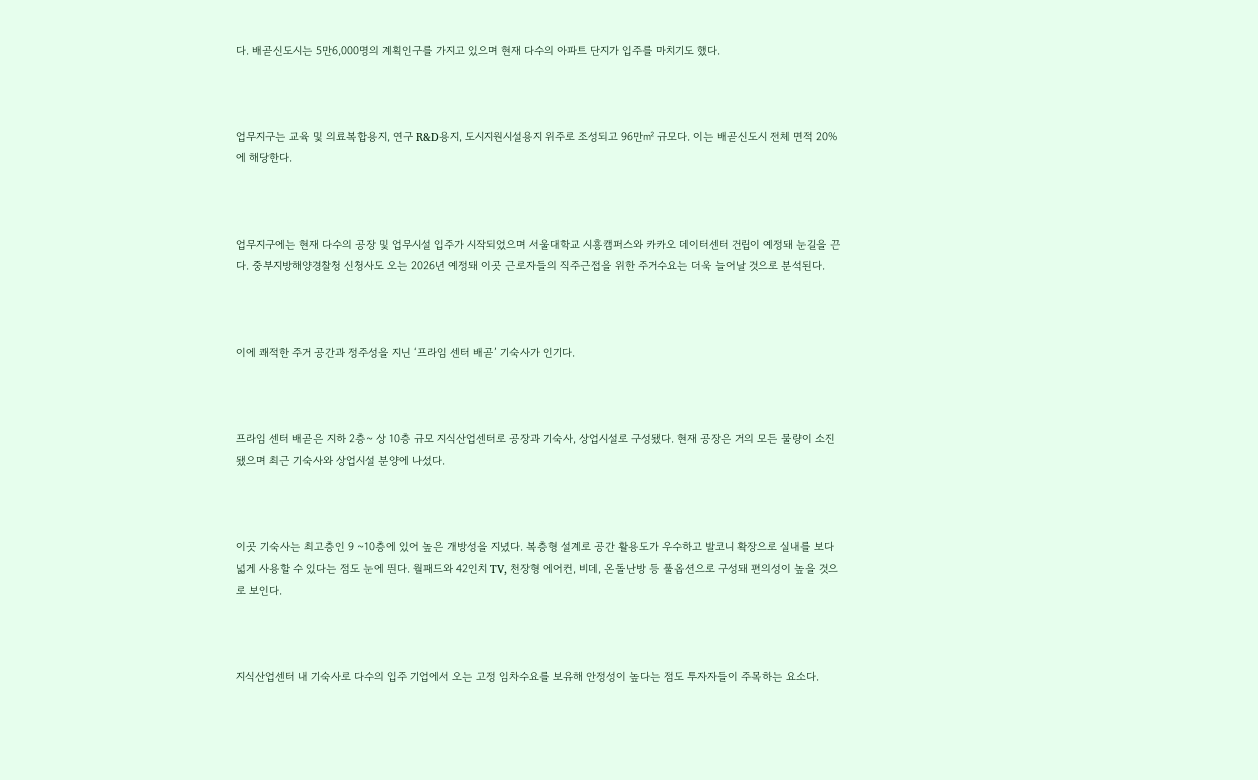다. 배곧신도시는 5만6,000명의 계획인구를 가지고 있으며 현재 다수의 아파트 단지가 입주를 마치기도 했다.



업무지구는 교육 및 의료복합용지, 연구 R&D용지, 도시지원시설용지 위주로 조성되고 96만㎡ 규모다. 이는 배곧신도시 전체 면적 20%에 해당한다.



업무지구에는 현재 다수의 공장 및 업무시설 입주가 시작되었으며 서울대학교 시흥캠퍼스와 카카오 데이터센터 건립이 예정돼 눈길을 끈다. 중부지방해양경찰청 신청사도 오는 2026년 예정돼 이곳 근로자들의 직주근접을 위한 주거수요는 더욱 늘어날 것으로 분석된다.



이에 쾌적한 주거 공간과 정주성을 지닌 ‘프라임 센터 배곧’ 기숙사가 인기다.



프라임 센터 배곧은 지하 2층~ 상 10층 규모 지식산업센터로 공장과 기숙사, 상업시설로 구성됐다. 현재 공장은 거의 모든 물량이 소진됐으며 최근 기숙사와 상업시설 분양에 나섰다.



이곳 기숙사는 최고층인 9 ~10층에 있어 높은 개방성을 지녔다. 복층형 설계로 공간 활용도가 우수하고 발코니 확장으로 실내를 보다 넓게 사용할 수 있다는 점도 눈에 띈다. 월패드와 42인치 TV, 천장형 에어컨, 비데, 온돌난방 등 풀옵션으로 구성돼 편의성이 높을 것으로 보인다.



지식산업센터 내 기숙사로 다수의 입주 기업에서 오는 고정 임차수요를 보유해 안정성이 높다는 점도 투자자들이 주목하는 요소다.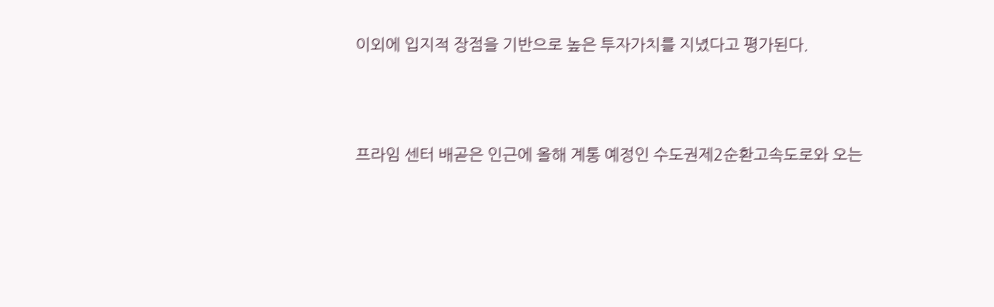이외에 입지적 장점을 기반으로 높은 투자가치를 지녔다고 평가된다.



프라임 센터 배곧은 인근에 올해 계통 예정인 수도권제2순환고속도로와 오는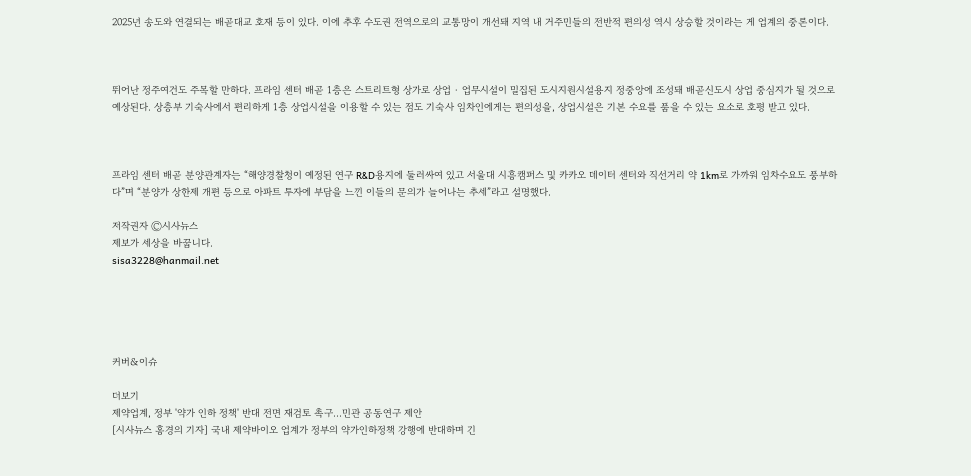2025년 송도와 연결되는 배곧대교 호재 등이 있다. 이에 추후 수도권 전역으로의 교통망이 개선돼 지역 내 거주민들의 전반적 편의성 역시 상승할 것이라는 게 업계의 중론이다.



뛰어난 정주여건도 주목할 만하다. 프라임 센터 배곧 1층은 스트리트형 상가로 상업 · 업무시설이 밀집된 도시지원시설용지 정중앙에 조성돼 배곧신도시 상업 중심지가 될 것으로 예상된다. 상층부 기숙사에서 편리하게 1층 상업시설을 이용할 수 있는 점도 기숙사 임차인에게는 편의성을, 상업시설은 기본 수요를 품을 수 있는 요소로 호평 받고 있다.



프라임 센터 배곧 분양관계자는 “해양경찰청이 예정된 연구 R&D용지에 둘러싸여 있고 서울대 시흥캠퍼스 및 카카오 데이터 센터와 직선거리 약 1km로 가까워 임차수요도 풍부하다”며 “분양가 상한제 개편 등으로 아파트 투자에 부담을 느낀 이들의 문의가 늘어나는 추세”라고 설명했다.

저작권자 Ⓒ시사뉴스
제보가 세상을 바꿉니다.
sisa3228@hanmail.net





커버&이슈

더보기
제약업계, 정부 '약가 인하 정책' 반대 전면 재검토 촉구...민관 공동연구 제안
[시사뉴스 홍경의 기자] 국내 제약바이오 업계가 정부의 약가인하정책 강행에 반대하며 긴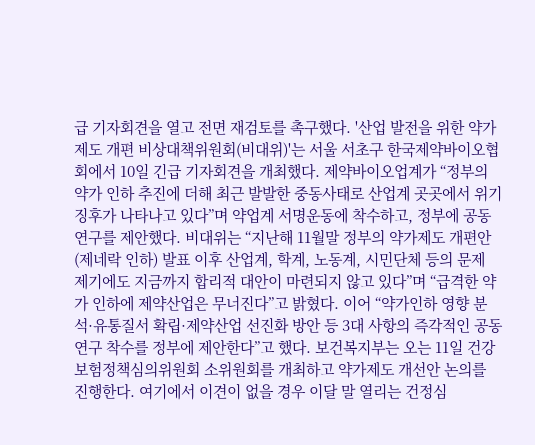급 기자회견을 열고 전면 재검토를 촉구했다. '산업 발전을 위한 약가제도 개편 비상대책위원회(비대위)'는 서울 서초구 한국제약바이오협회에서 10일 긴급 기자회견을 개최했다. 제약바이오업계가 “정부의 약가 인하 추진에 더해 최근 발발한 중동사태로 산업계 곳곳에서 위기 징후가 나타나고 있다”며 약업계 서명운동에 착수하고, 정부에 공동 연구를 제안했다. 비대위는 “지난해 11월말 정부의 약가제도 개편안(제네락 인하) 발표 이후 산업계, 학계, 노동계, 시민단체 등의 문제 제기에도 지금까지 합리적 대안이 마련되지 않고 있다”며 “급격한 약가 인하에 제약산업은 무너진다”고 밝혔다. 이어 “약가인하 영향 분석·유통질서 확립·제약산업 선진화 방안 등 3대 사항의 즉각적인 공동연구 착수를 정부에 제안한다”고 했다. 보건복지부는 오는 11일 건강보험정책심의위원회 소위원회를 개최하고 약가제도 개선안 논의를 진행한다. 여기에서 이견이 없을 경우 이달 말 열리는 건정심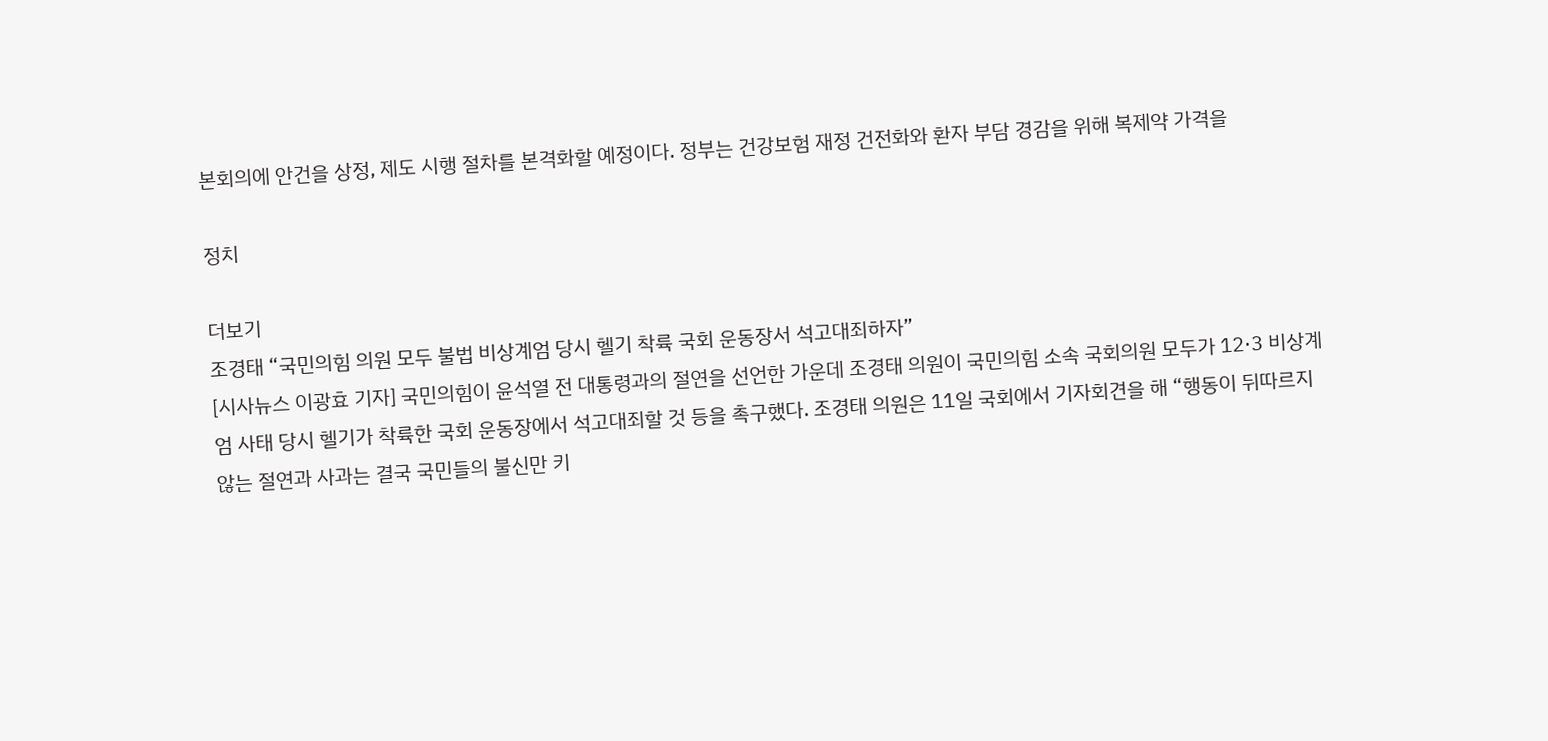본회의에 안건을 상정, 제도 시행 절차를 본격화할 예정이다. 정부는 건강보험 재정 건전화와 환자 부담 경감을 위해 복제약 가격을

정치

더보기
조경태 “국민의힘 의원 모두 불법 비상계엄 당시 헬기 착륙 국회 운동장서 석고대죄하자”
[시사뉴스 이광효 기자] 국민의힘이 윤석열 전 대통령과의 절연을 선언한 가운데 조경태 의원이 국민의힘 소속 국회의원 모두가 12·3 비상계엄 사태 당시 헬기가 착륙한 국회 운동장에서 석고대죄할 것 등을 촉구했다. 조경태 의원은 11일 국회에서 기자회견을 해 “행동이 뒤따르지 않는 절연과 사과는 결국 국민들의 불신만 키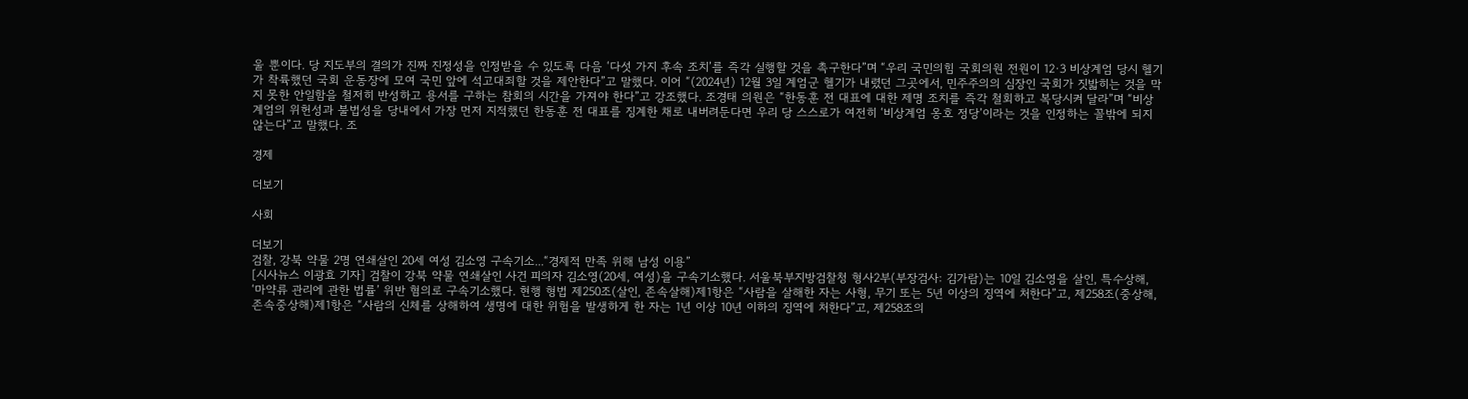울 뿐이다. 당 지도부의 결의가 진짜 진정성을 인정받을 수 있도록 다음 ‘다섯 가지 후속 조치’를 즉각 실행할 것을 촉구한다”며 “우리 국민의힘 국회의원 전원이 12·3 비상계엄 당시 헬기가 착륙했던 국회 운동장에 모여 국민 앞에 석고대죄할 것을 제안한다”고 말했다. 이어 “(2024년) 12월 3일 계엄군 헬기가 내렸던 그곳에서, 민주주의의 심장인 국회가 짓밟히는 것을 막지 못한 안일함을 철저히 반성하고 용서를 구하는 참회의 시간을 가져야 한다”고 강조했다. 조경태 의원은 “한동훈 전 대표에 대한 제명 조치를 즉각 철회하고 복당시켜 달라”며 “비상계엄의 위헌성과 불법성을 당내에서 가장 먼저 지적했던 한동훈 전 대표를 징계한 채로 내버려둔다면 우리 당 스스로가 여전히 ‘비상계엄 옹호 정당’이라는 것을 인정하는 꼴밖에 되지 않는다”고 말했다. 조

경제

더보기

사회

더보기
검찰, 강북 약물 2명 연쇄살인 20세 여성 김소영 구속기소...“경제적 만족 위해 남성 이용”
[시사뉴스 이광효 기자] 검찰이 강북 약물 연쇄살인 사건 피의자 김소영(20세, 여성)을 구속기소했다. 서울북부지방검찰청 형사2부(부장검사: 김가람)는 10일 김소영을 살인, 특수상해, ‘마약류 관리에 관한 법률’ 위반 혐의로 구속기소했다. 현행 형법 제250조(살인, 존속살해)제1항은 “사람을 살해한 자는 사형, 무기 또는 5년 이상의 징역에 처한다”고, 제258조(중상해, 존속중상해)제1항은 “사람의 신체를 상해하여 생명에 대한 위험을 발생하게 한 자는 1년 이상 10년 이하의 징역에 처한다”고, 제258조의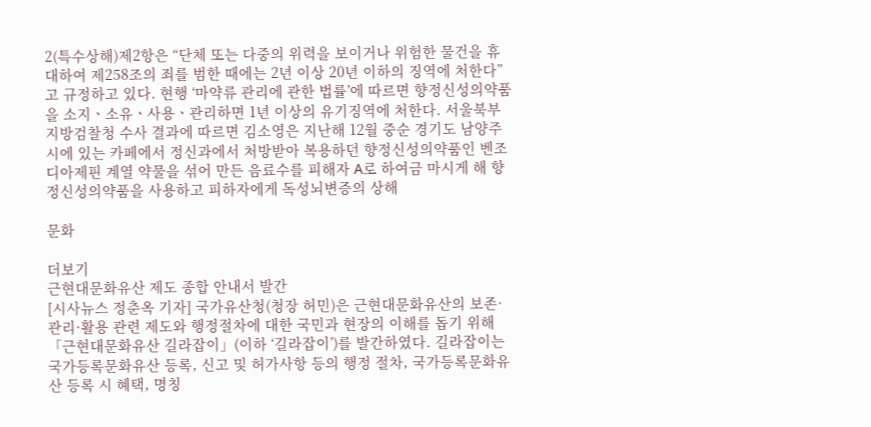2(특수상해)제2항은 “단체 또는 다중의 위력을 보이거나 위험한 물건을 휴대하여 제258조의 죄를 범한 때에는 2년 이상 20년 이하의 징역에 처한다”고 규정하고 있다. 현행 ‘마약류 관리에 관한 법률’에 따르면 향정신성의약품을 소지ㆍ소유ㆍ사용ㆍ관리하면 1년 이상의 유기징역에 처한다. 서울북부지방검찰청 수사 결과에 따르면 김소영은 지난해 12월 중순 경기도 남양주시에 있는 카페에서 정신과에서 처방받아 복용하던 향정신성의약품인 벤조디아제핀 계열 약물을 섞어 만든 음료수를 피해자 A로 하여금 마시게 해 향정신성의약품을 사용하고 피하자에게 독성뇌변증의 상해

문화

더보기
근현대문화유산 제도 종합 안내서 발간
[시사뉴스 정춘옥 기자] 국가유산청(청장 허민)은 근현대문화유산의 보존·관리·활용 관련 제도와 행정절차에 대한 국민과 현장의 이해를 돕기 위해 「근현대문화유산 길라잡이」(이하 ‘길라잡이’)를 발간하였다. 길라잡이는 국가등록문화유산 등록, 신고 및 허가사항 등의 행정 절차, 국가등록문화유산 등록 시 혜택, 명칭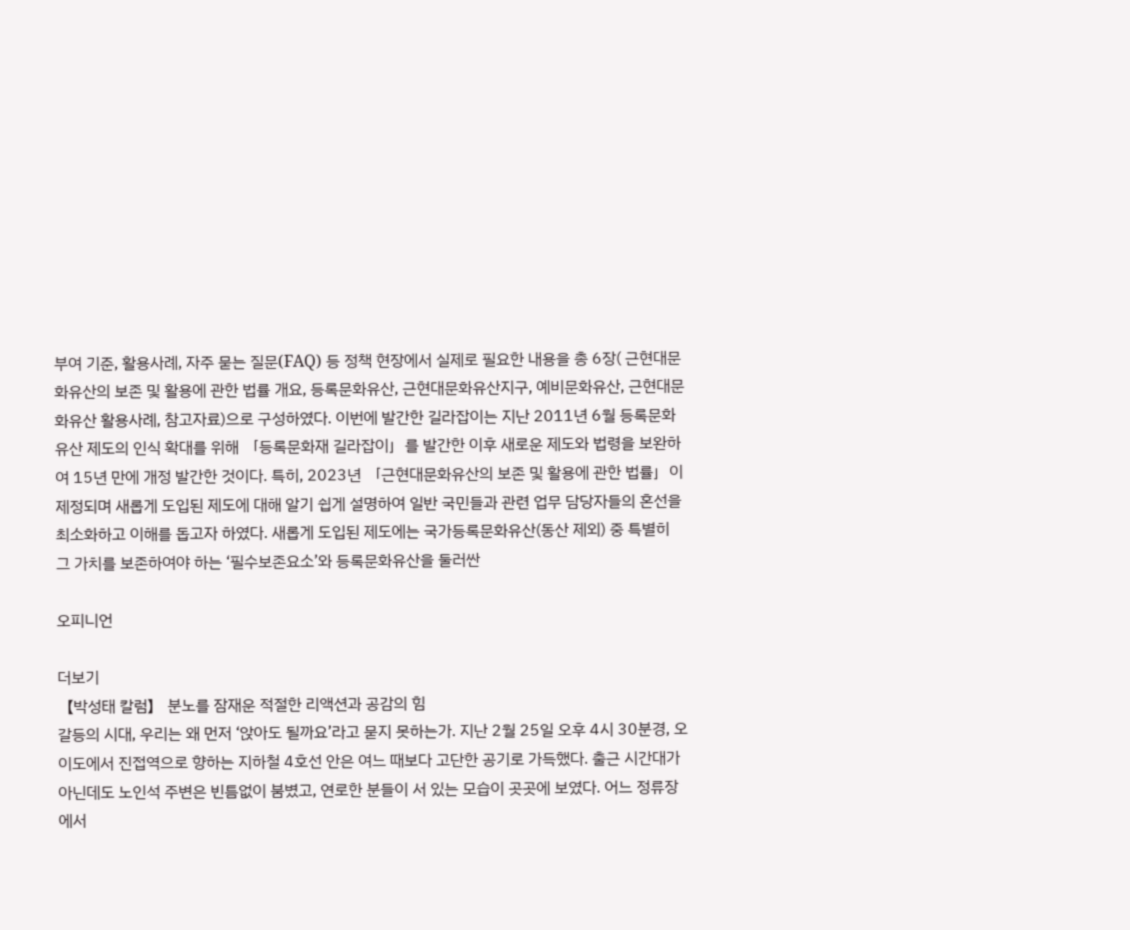부여 기준, 활용사례, 자주 묻는 질문(FAQ) 등 정책 현장에서 실제로 필요한 내용을 총 6장( 근현대문화유산의 보존 및 활용에 관한 법률 개요, 등록문화유산, 근현대문화유산지구, 예비문화유산, 근현대문화유산 활용사례, 참고자료)으로 구성하였다. 이번에 발간한 길라잡이는 지난 2011년 6월 등록문화유산 제도의 인식 확대를 위해 「등록문화재 길라잡이」를 발간한 이후 새로운 제도와 법령을 보완하여 15년 만에 개정 발간한 것이다. 특히, 2023년 「근현대문화유산의 보존 및 활용에 관한 법률」이 제정되며 새롭게 도입된 제도에 대해 알기 쉽게 설명하여 일반 국민들과 관련 업무 담당자들의 혼선을 최소화하고 이해를 돕고자 하였다. 새롭게 도입된 제도에는 국가등록문화유산(동산 제외) 중 특별히 그 가치를 보존하여야 하는 ‘필수보존요소’와 등록문화유산을 둘러싼

오피니언

더보기
【박성태 칼럼】 분노를 잠재운 적절한 리액션과 공감의 힘
갈등의 시대, 우리는 왜 먼저 ‘앉아도 될까요’라고 묻지 못하는가. 지난 2월 25일 오후 4시 30분경, 오이도에서 진접역으로 향하는 지하철 4호선 안은 여느 때보다 고단한 공기로 가득했다. 출근 시간대가 아닌데도 노인석 주변은 빈틈없이 붐볐고, 연로한 분들이 서 있는 모습이 곳곳에 보였다. 어느 정류장에서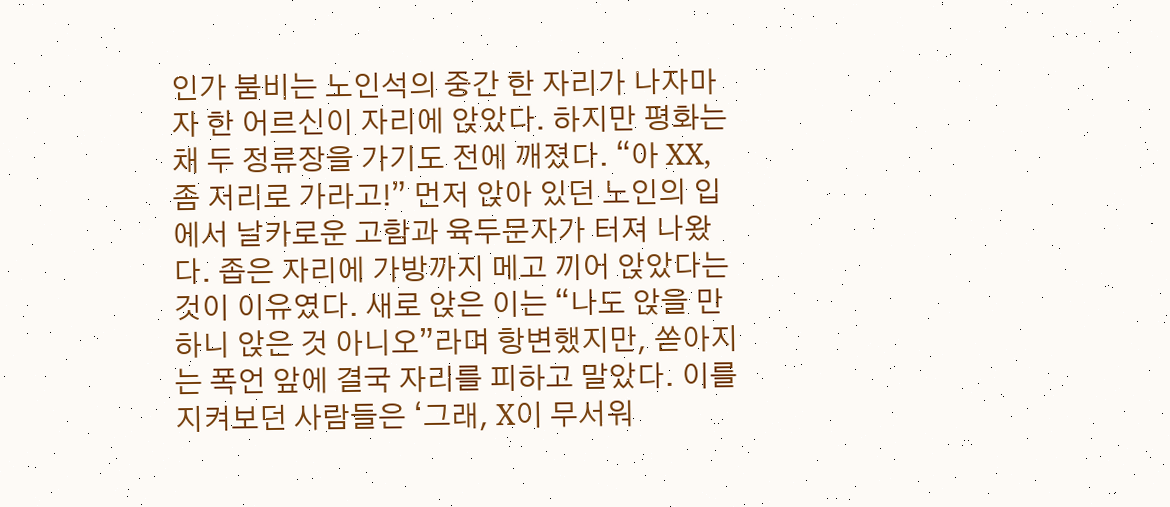인가 붐비는 노인석의 중간 한 자리가 나자마자 한 어르신이 자리에 앉았다. 하지만 평화는 채 두 정류장을 가기도 전에 깨졌다. “아 XX, 좀 저리로 가라고!” 먼저 앉아 있던 노인의 입에서 날카로운 고함과 육두문자가 터져 나왔다. 좁은 자리에 가방까지 메고 끼어 앉았다는 것이 이유였다. 새로 앉은 이는 “나도 앉을 만하니 앉은 것 아니오”라며 항변했지만, 쏟아지는 폭언 앞에 결국 자리를 피하고 말았다. 이를 지켜보던 사람들은 ‘그래, X이 무서워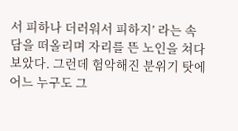서 피하나 더러워서 피하지’ 라는 속담을 떠올리며 자리를 뜬 노인을 쳐다보았다. 그런데 험악해진 분위기 탓에 어느 누구도 그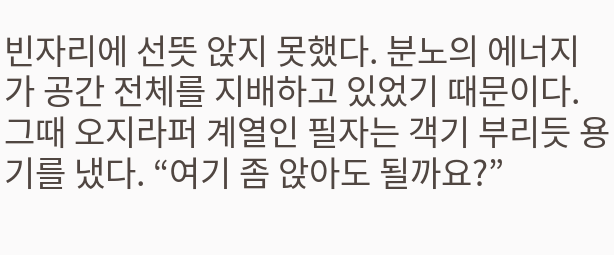빈자리에 선뜻 앉지 못했다. 분노의 에너지가 공간 전체를 지배하고 있었기 때문이다. 그때 오지라퍼 계열인 필자는 객기 부리듯 용기를 냈다. “여기 좀 앉아도 될까요?”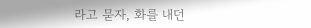라고 묻자, 화를 내던